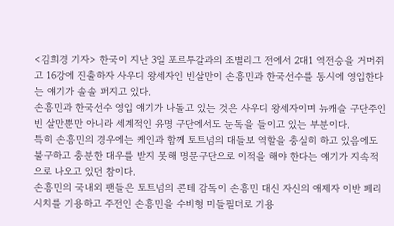<김희경 기자> 한국이 지난 3일 포르투갈과의 조별리그 전에서 2대1 역전승을 거머쥐고 16강에 진출하자 사우디 왕세자인 빈살만이 손흥민과 한국선수를 동시에 영입한다는 얘기가 솔솔 퍼지고 있다.
손흥민과 한국선수 영입 얘기가 나돌고 있는 것은 사우디 왕세자이며 뉴캐슬 구단주인 빈 살만뿐만 아니라 세계적인 유명 구단에서도 눈독을 들이고 있는 부분이다.
특히 손흥민의 경우에는 케인과 함께 토트넘의 대들보 역할을 충실히 하고 있음에도 불구하고 충분한 대우를 받지 못해 명문구단으로 이적을 해야 한다는 얘기가 지속적으로 나오고 있던 참이다.
손흥민의 국내외 팬들은 토트넘의 콘테 감독이 손흥민 대신 자신의 애제자 이반 페리시치를 기용하고 주전인 손흥민을 수비형 미들필더로 기용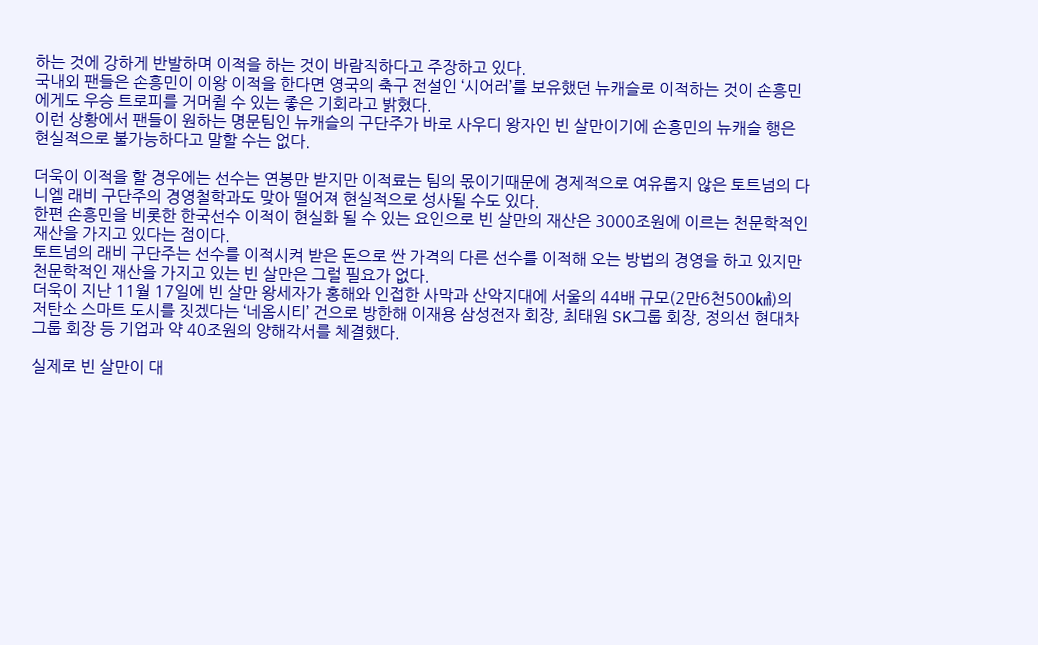하는 것에 강하게 반발하며 이적을 하는 것이 바람직하다고 주장하고 있다.
국내외 팬들은 손흥민이 이왕 이적을 한다면 영국의 축구 전설인 ‘시어러’를 보유했던 뉴캐슬로 이적하는 것이 손흥민에게도 우승 트로피를 거머쥘 수 있는 좋은 기회라고 밝혔다.
이런 상황에서 팬들이 원하는 명문팀인 뉴캐슬의 구단주가 바로 사우디 왕자인 빈 살만이기에 손흥민의 뉴캐슬 행은 현실적으로 불가능하다고 말할 수는 없다.

더욱이 이적을 할 경우에는 선수는 연봉만 받지만 이적료는 팀의 몫이기때문에 경제적으로 여유롭지 않은 토트넘의 다니엘 래비 구단주의 경영철학과도 맞아 떨어져 현실적으로 성사될 수도 있다.
한편 손흥민을 비롯한 한국선수 이적이 현실화 될 수 있는 요인으로 빈 살만의 재산은 3000조원에 이르는 천문학적인 재산을 가지고 있다는 점이다.
토트넘의 래비 구단주는 선수를 이적시켜 받은 돈으로 싼 가격의 다른 선수를 이적해 오는 방법의 경영을 하고 있지만 천문학적인 재산을 가지고 있는 빈 살만은 그럴 필요가 없다.
더욱이 지난 11월 17일에 빈 살만 왕세자가 홍해와 인접한 사막과 산악지대에 서울의 44배 규모(2만6천500㎢)의 저탄소 스마트 도시를 짓겠다는 ‘네옴시티’ 건으로 방한해 이재용 삼성전자 회장, 최태원 SK그룹 회장, 정의선 현대차그룹 회장 등 기업과 약 40조원의 양해각서를 체결했다.

실제로 빈 살만이 대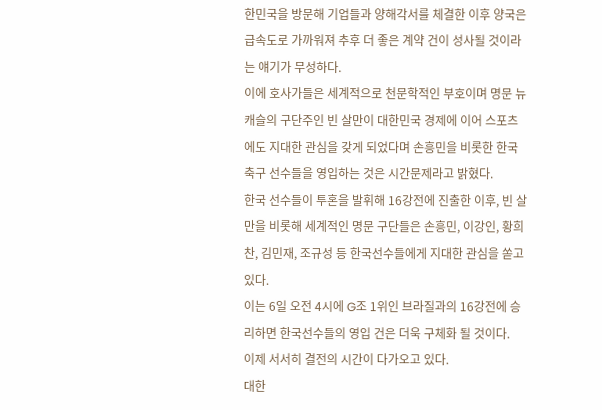한민국을 방문해 기업들과 양해각서를 체결한 이후 양국은 급속도로 가까워져 추후 더 좋은 계약 건이 성사될 것이라는 얘기가 무성하다.
이에 호사가들은 세계적으로 천문학적인 부호이며 명문 뉴캐슬의 구단주인 빈 살만이 대한민국 경제에 이어 스포츠에도 지대한 관심을 갖게 되었다며 손흥민을 비롯한 한국 축구 선수들을 영입하는 것은 시간문제라고 밝혔다.
한국 선수들이 투혼을 발휘해 16강전에 진출한 이후, 빈 살만을 비롯해 세계적인 명문 구단들은 손흥민, 이강인, 황희찬, 김민재, 조규성 등 한국선수들에게 지대한 관심을 쏟고 있다.
이는 6일 오전 4시에 G조 1위인 브라질과의 16강전에 승리하면 한국선수들의 영입 건은 더욱 구체화 될 것이다.
이제 서서히 결전의 시간이 다가오고 있다.
대한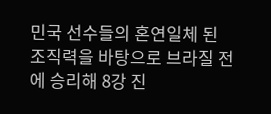민국 선수들의 혼연일체 된 조직력을 바탕으로 브라질 전에 승리해 8강 진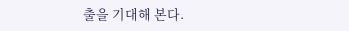출을 기대해 본다.